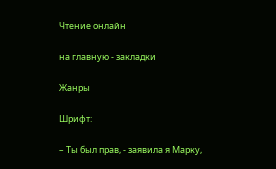Чтение онлайн

на главную - закладки

Жанры

Шрифт:

– Ты был прав, - заявила я Марку,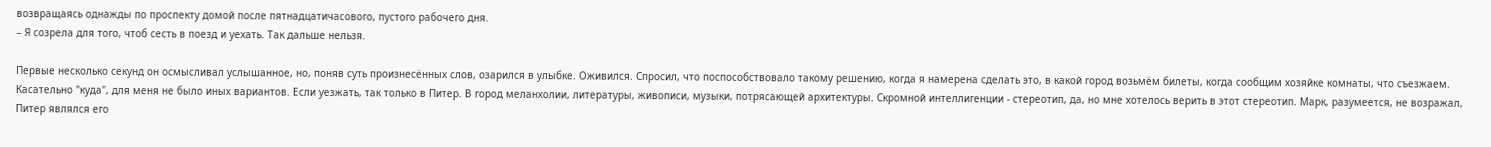возвращаясь однажды по проспекту домой после пятнадцатичасового, пустого рабочего дня.
– Я созрела для того, чтоб сесть в поезд и уехать. Так дальше нельзя.

Первые несколько секунд он осмысливал услышанное, но, поняв суть произнесённых слов, озарился в улыбке. Оживился. Спросил, что поспособствовало такому решению, когда я намерена сделать это, в какой город возьмём билеты, когда сообщим хозяйке комнаты, что съезжаем. Касательно "куда", для меня не было иных вариантов. Если уезжать, так только в Питер. В город меланхолии, литературы, живописи, музыки, потрясающей архитектуры. Скромной интеллигенции - стереотип, да, но мне хотелось верить в этот стереотип. Марк, разумеется, не возражал, Питер являлся его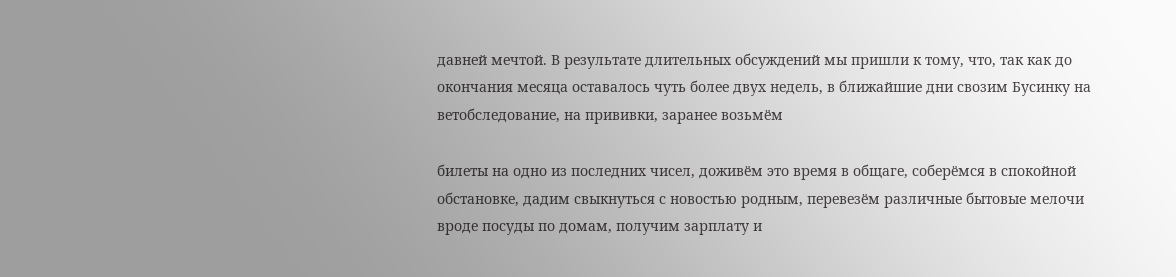давней мечтой. В результате длительных обсуждений мы пришли к тому, что, так как до окончания месяца оставалось чуть более двух недель, в ближайшие дни свозим Бусинку на ветобследование, на прививки, заранее возьмём

билеты на одно из последних чисел, доживём это время в общаге, соберёмся в спокойной обстановке, дадим свыкнуться с новостью родным, перевезём различные бытовые мелочи вроде посуды по домам, получим зарплату и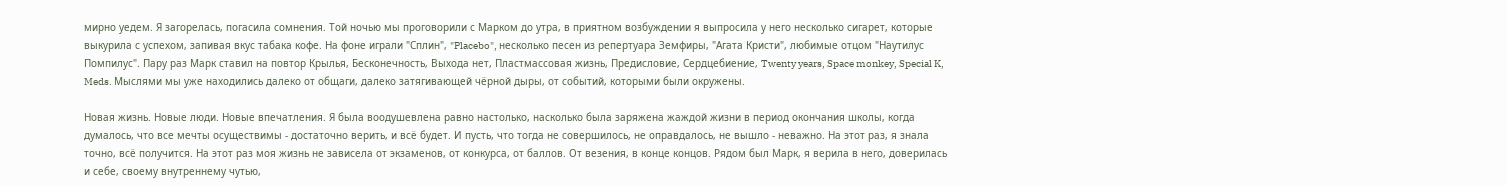мирно уедем. Я загорелась, погасила сомнения. Той ночью мы проговорили с Марком до утра, в приятном возбуждении я выпросила у него несколько сигарет, которые выкурила с успехом, запивая вкус табака кофе. На фоне играли "Сплин", "Placebo", несколько песен из репертуара Земфиры, "Агата Кристи", любимые отцом "Наутилус Помпилус". Пару раз Марк ставил на повтор Крылья, Бесконечность, Выхода нет, Пластмассовая жизнь, Предисловие, Сердцебиение, Twenty years, Space monkey, Special K, Meds. Мыслями мы уже находились далеко от общаги, далеко затягивающей чёрной дыры, от событий, которыми были окружены.

Новая жизнь. Новые люди. Новые впечатления. Я была воодушевлена равно настолько, насколько была заряжена жаждой жизни в период окончания школы, когда думалось, что все мечты осуществимы - достаточно верить, и всё будет. И пусть, что тогда не совершилось, не оправдалось, не вышло - неважно. На этот раз, я знала точно, всё получится. На этот раз моя жизнь не зависела от экзаменов, от конкурса, от баллов. От везения, в конце концов. Рядом был Марк, я верила в него, доверилась и себе, своему внутреннему чутью,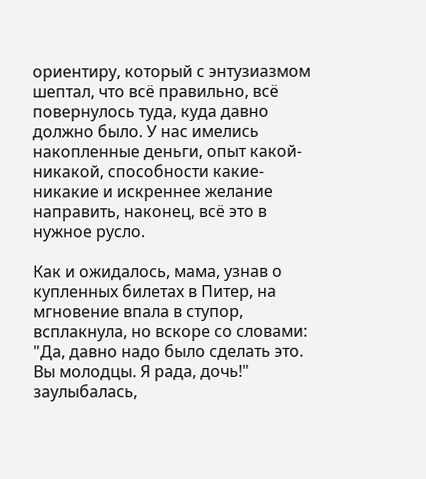ориентиру, который с энтузиазмом шептал, что всё правильно, всё повернулось туда, куда давно должно было. У нас имелись накопленные деньги, опыт какой-никакой, способности какие-никакие и искреннее желание направить, наконец, всё это в нужное русло.

Как и ожидалось, мама, узнав о купленных билетах в Питер, на мгновение впала в ступор, всплакнула, но вскоре со словами: "Да, давно надо было сделать это. Вы молодцы. Я рада, дочь!" заулыбалась,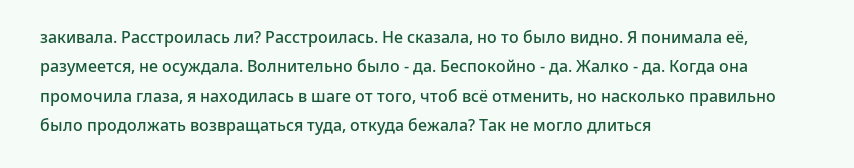закивала. Расстроилась ли? Расстроилась. Не сказала, но то было видно. Я понимала её, разумеется, не осуждала. Волнительно было - да. Беспокойно - да. Жалко - да. Когда она промочила глаза, я находилась в шаге от того, чтоб всё отменить, но насколько правильно было продолжать возвращаться туда, откуда бежала? Так не могло длиться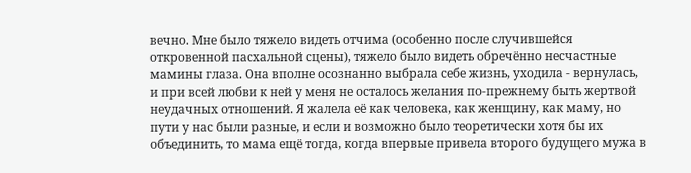вечно. Мне было тяжело видеть отчима (особенно после случившейся откровенной пасхальной сцены), тяжело было видеть обречённо несчастные мамины глаза. Она вполне осознанно выбрала себе жизнь, уходила - вернулась, и при всей любви к ней у меня не осталось желания по-прежнему быть жертвой неудачных отношений. Я жалела её как человека, как женщину, как маму, но пути у нас были разные, и если и возможно было теоретически хотя бы их объединить, то мама ещё тогда, когда впервые привела второго будущего мужа в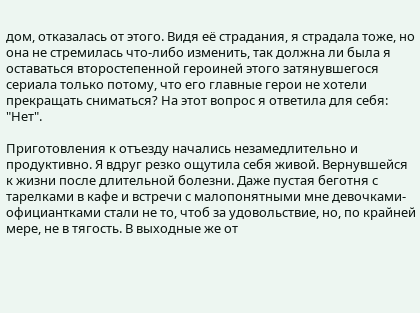дом, отказалась от этого. Видя её страдания, я страдала тоже, но она не стремилась что-либо изменить, так должна ли была я оставаться второстепенной героиней этого затянувшегося сериала только потому, что его главные герои не хотели прекращать сниматься? На этот вопрос я ответила для себя: "Нет".

Приготовления к отъезду начались незамедлительно и продуктивно. Я вдруг резко ощутила себя живой. Вернувшейся к жизни после длительной болезни. Даже пустая беготня с тарелками в кафе и встречи с малопонятными мне девочками-официантками стали не то, чтоб за удовольствие, но, по крайней мере, не в тягость. В выходные же от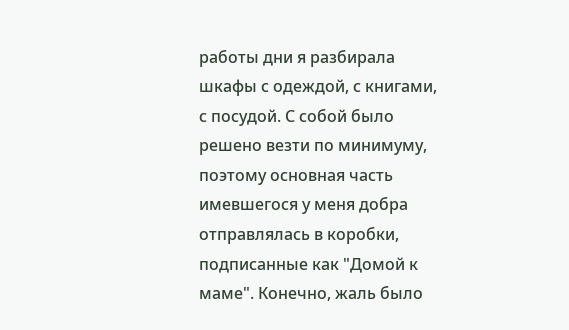работы дни я разбирала шкафы с одеждой, с книгами, с посудой. С собой было решено везти по минимуму, поэтому основная часть имевшегося у меня добра отправлялась в коробки, подписанные как "Домой к маме". Конечно, жаль было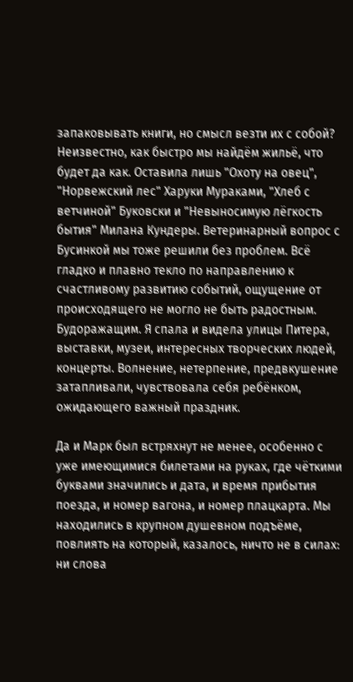запаковывать книги, но смысл везти их с собой? Неизвестно, как быстро мы найдём жильё, что будет да как. Оставила лишь "Охоту на овец", "Норвежский лес" Харуки Мураками, "Хлеб с ветчиной" Буковски и "Невыносимую лёгкость бытия" Милана Кундеры. Ветеринарный вопрос с Бусинкой мы тоже решили без проблем. Всё гладко и плавно текло по направлению к счастливому развитию событий, ощущение от происходящего не могло не быть радостным. Будоражащим. Я спала и видела улицы Питера, выставки, музеи, интересных творческих людей, концерты. Волнение, нетерпение, предвкушение затапливали, чувствовала себя ребёнком, ожидающего важный праздник.

Да и Марк был встряхнут не менее, особенно с уже имеющимися билетами на руках, где чёткими буквами значились и дата, и время прибытия поезда, и номер вагона, и номер плацкарта. Мы находились в крупном душевном подъёме, повлиять на который, казалось, ничто не в силах: ни слова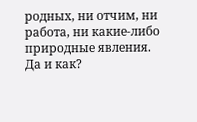родных, ни отчим, ни работа, ни какие-либо природные явления. Да и как?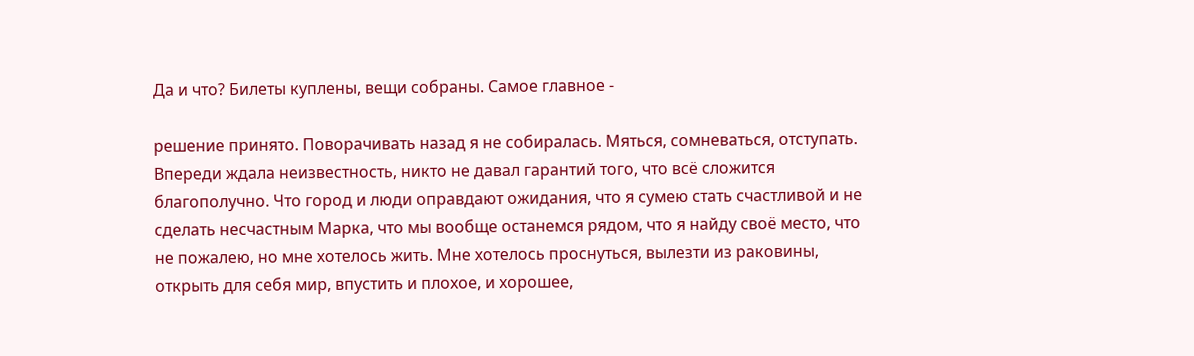Да и что? Билеты куплены, вещи собраны. Самое главное -

решение принято. Поворачивать назад я не собиралась. Мяться, сомневаться, отступать. Впереди ждала неизвестность, никто не давал гарантий того, что всё сложится благополучно. Что город и люди оправдают ожидания, что я сумею стать счастливой и не сделать несчастным Марка, что мы вообще останемся рядом, что я найду своё место, что не пожалею, но мне хотелось жить. Мне хотелось проснуться, вылезти из раковины, открыть для себя мир, впустить и плохое, и хорошее,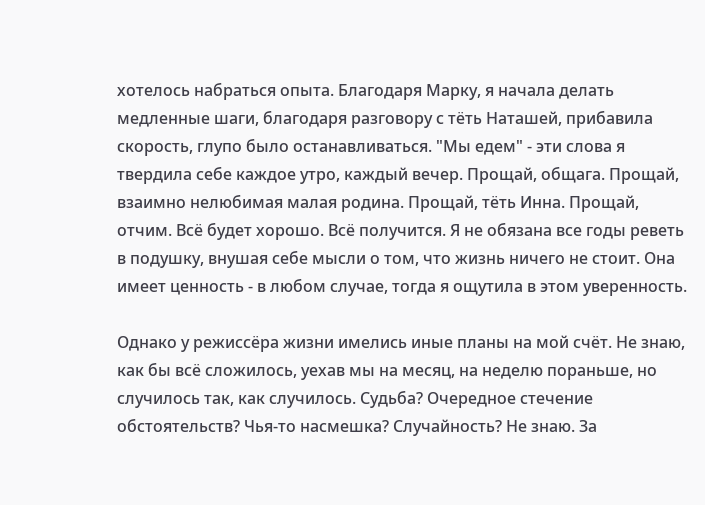хотелось набраться опыта. Благодаря Марку, я начала делать медленные шаги, благодаря разговору с тёть Наташей, прибавила скорость, глупо было останавливаться. "Мы едем" - эти слова я твердила себе каждое утро, каждый вечер. Прощай, общага. Прощай, взаимно нелюбимая малая родина. Прощай, тёть Инна. Прощай, отчим. Всё будет хорошо. Всё получится. Я не обязана все годы реветь в подушку, внушая себе мысли о том, что жизнь ничего не стоит. Она имеет ценность - в любом случае, тогда я ощутила в этом уверенность.

Однако у режиссёра жизни имелись иные планы на мой счёт. Не знаю, как бы всё сложилось, уехав мы на месяц, на неделю пораньше, но случилось так, как случилось. Судьба? Очередное стечение обстоятельств? Чья-то насмешка? Случайность? Не знаю. За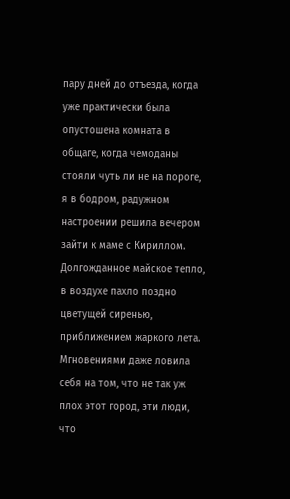пару дней до отъезда, когда уже практически была опустошена комната в общаге, когда чемоданы стояли чуть ли не на пороге, я в бодром, радужном настроении решила вечером зайти к маме с Кириллом. Долгожданное майское тепло, в воздухе пахло поздно цветущей сиренью, приближением жаркого лета. Мгновениями даже ловила себя на том, что не так уж плох этот город, эти люди, что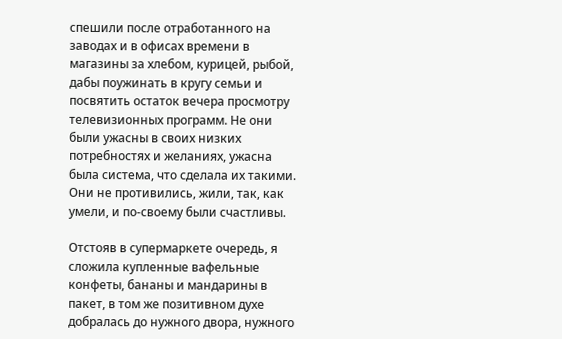спешили после отработанного на заводах и в офисах времени в магазины за хлебом, курицей, рыбой, дабы поужинать в кругу семьи и посвятить остаток вечера просмотру телевизионных программ. Не они были ужасны в своих низких потребностях и желаниях, ужасна была система, что сделала их такими. Они не противились, жили, так, как умели, и по-своему были счастливы.

Отстояв в супермаркете очередь, я сложила купленные вафельные конфеты, бананы и мандарины в пакет, в том же позитивном духе добралась до нужного двора, нужного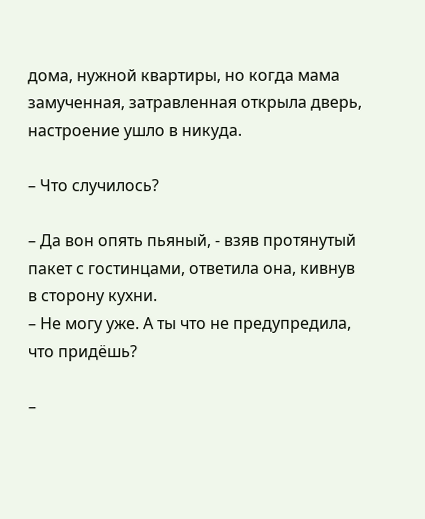дома, нужной квартиры, но когда мама замученная, затравленная открыла дверь, настроение ушло в никуда.

– Что случилось?

– Да вон опять пьяный, - взяв протянутый пакет с гостинцами, ответила она, кивнув в сторону кухни.
– Не могу уже. А ты что не предупредила, что придёшь?

–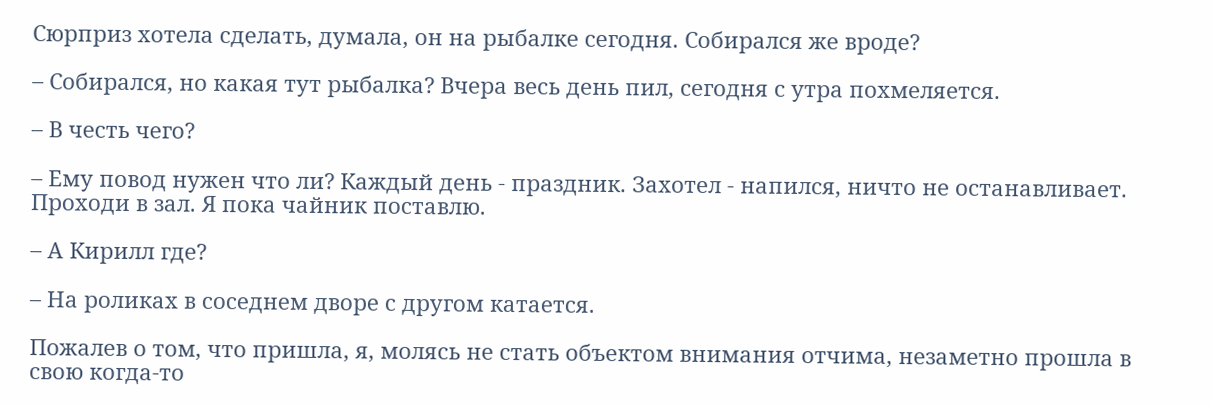Сюрприз хотела сделать, думала, он на рыбалке сегодня. Собирался же вроде?

– Собирался, но какая тут рыбалка? Вчера весь день пил, сегодня с утра похмеляется.

– В честь чего?

– Ему повод нужен что ли? Каждый день - праздник. Захотел - напился, ничто не останавливает. Проходи в зал. Я пока чайник поставлю.

– А Кирилл где?

– На роликах в соседнем дворе с другом катается.

Пожалев о том, что пришла, я, молясь не стать объектом внимания отчима, незаметно прошла в свою когда-то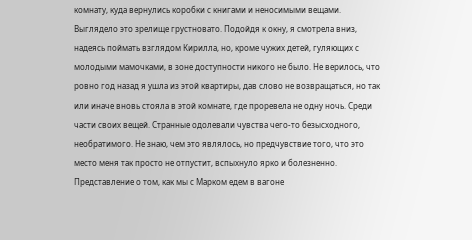комнату, куда вернулись коробки с книгами и неносимыми вещами. Выглядело это зрелище грустновато. Подойдя к окну, я смотрела вниз, надеясь поймать взглядом Кирилла, но, кроме чужих детей, гуляющих с молодыми мамочками, в зоне доступности никого не было. Не верилось, что ровно год назад я ушла из этой квартиры, дав слово не возвращаться, но так или иначе вновь стояла в этой комнате, где проревела не одну ночь. Среди части своих вещей. Странные одолевали чувства чего-то безысходного, необратимого. Не знаю, чем это являлось, но предчувствие того, что это место меня так просто не отпустит, вспыхнуло ярко и болезненно. Представление о том, как мы с Марком едем в вагоне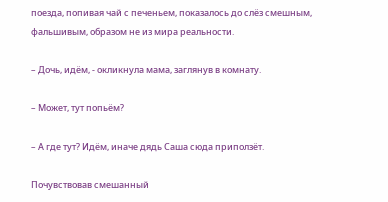поезда, попивая чай с печеньем, показалось до слёз смешным, фальшивым, образом не из мира реальности.

– Дочь, идём, - окликнула мама, заглянув в комнату.

– Может, тут попьём?

– А где тут? Идём, иначе дядь Саша сюда приползёт.

Почувствовав смешанный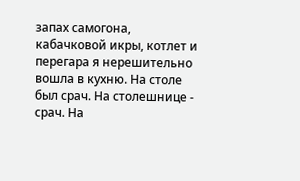запах самогона, кабачковой икры, котлет и перегара я нерешительно вошла в кухню. На столе был срач. На столешнице - срач. На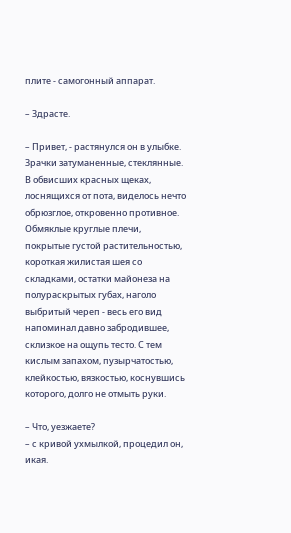плите - самогонный аппарат.

– Здрасте.

– Привет, - растянулся он в улыбке. Зрачки затуманенные, стеклянные. В обвисших красных щеках, лоснящихся от пота, виделось нечто обрюзглое, откровенно противное. Обмяклые круглые плечи, покрытые густой растительностью, короткая жилистая шея со складками, остатки майонеза на полураскрытых губах, наголо выбритый череп - весь его вид напоминал давно забродившее, склизкое на ощупь тесто. С тем кислым запахом, пузырчатостью, клейкостью, вязкостью, коснувшись которого, долго не отмыть руки.

– Что, уезжаете?
– с кривой ухмылкой, процедил он, икая.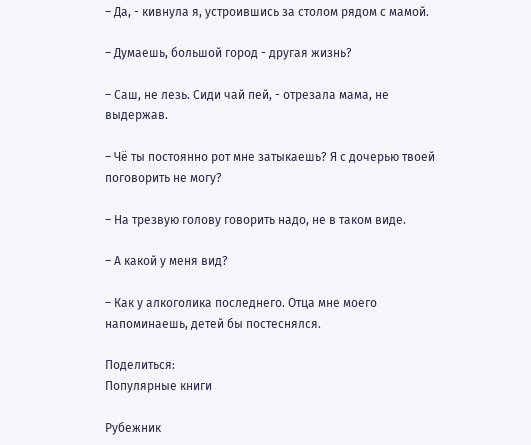– Да, - кивнула я, устроившись за столом рядом с мамой.

– Думаешь, большой город - другая жизнь?

– Саш, не лезь. Сиди чай пей, - отрезала мама, не выдержав.

– Чё ты постоянно рот мне затыкаешь? Я с дочерью твоей поговорить не могу?

– На трезвую голову говорить надо, не в таком виде.

– А какой у меня вид?

– Как у алкоголика последнего. Отца мне моего напоминаешь, детей бы постеснялся.

Поделиться:
Популярные книги

Рубежник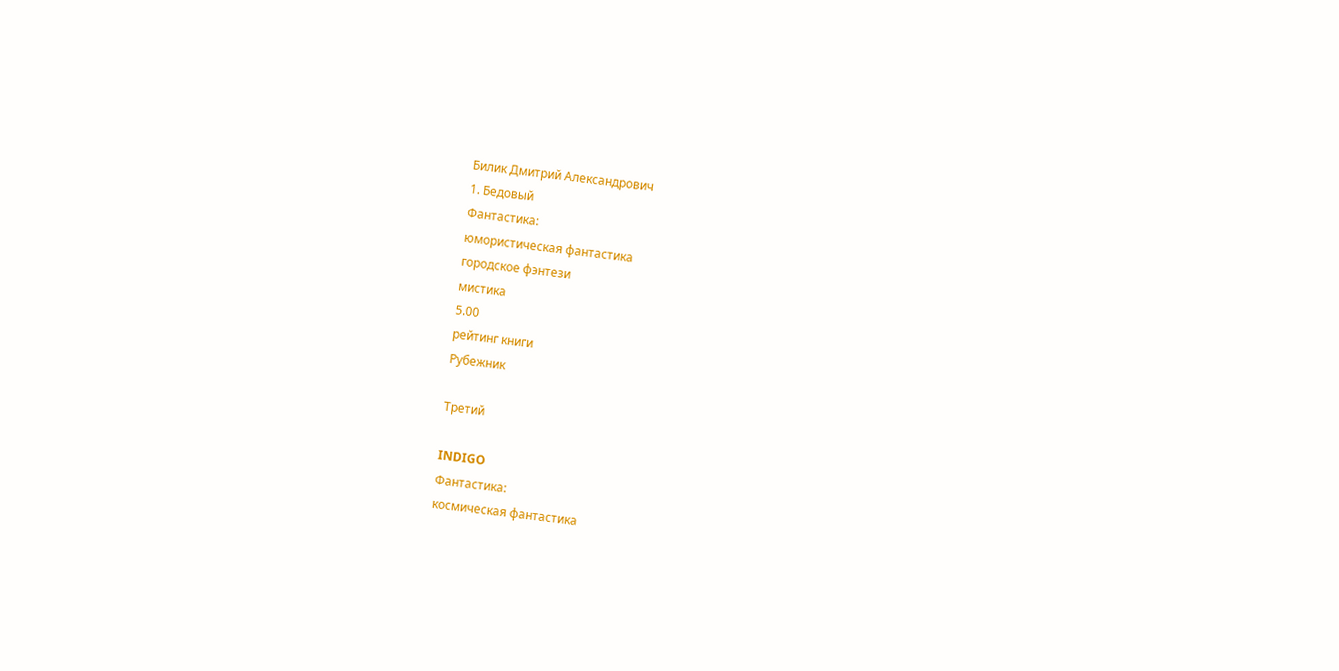Билик Дмитрий Александрович
1. Бедовый
Фантастика:
юмористическая фантастика
городское фэнтези
мистика
5.00
рейтинг книги
Рубежник

Третий

INDIGO
Фантастика:
космическая фантастика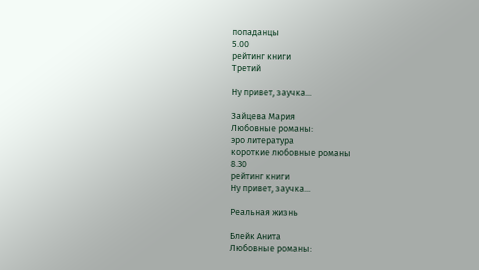попаданцы
5.00
рейтинг книги
Третий

Ну привет, заучка...

Зайцева Мария
Любовные романы:
эро литература
короткие любовные романы
8.30
рейтинг книги
Ну привет, заучка...

Реальная жизнь

Блейк Анита
Любовные романы: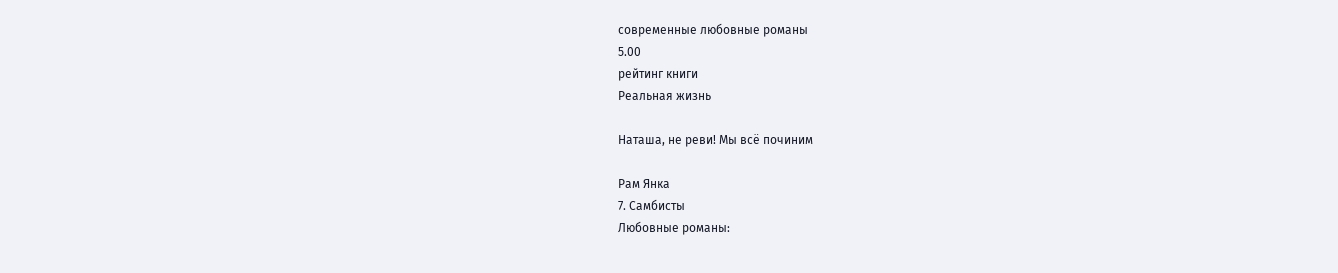современные любовные романы
5.00
рейтинг книги
Реальная жизнь

Наташа, не реви! Мы всё починим

Рам Янка
7. Самбисты
Любовные романы: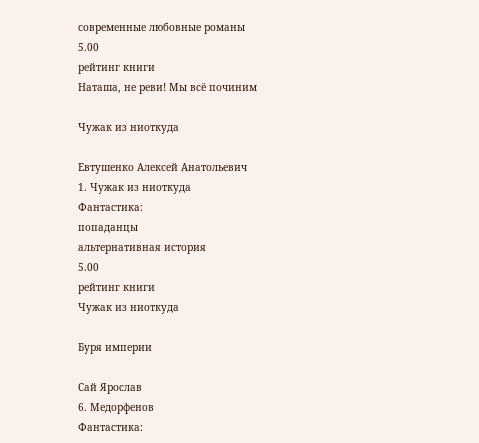современные любовные романы
5.00
рейтинг книги
Наташа, не реви! Мы всё починим

Чужак из ниоткуда

Евтушенко Алексей Анатольевич
1. Чужак из ниоткуда
Фантастика:
попаданцы
альтернативная история
5.00
рейтинг книги
Чужак из ниоткуда

Буря империи

Сай Ярослав
6. Медорфенов
Фантастика: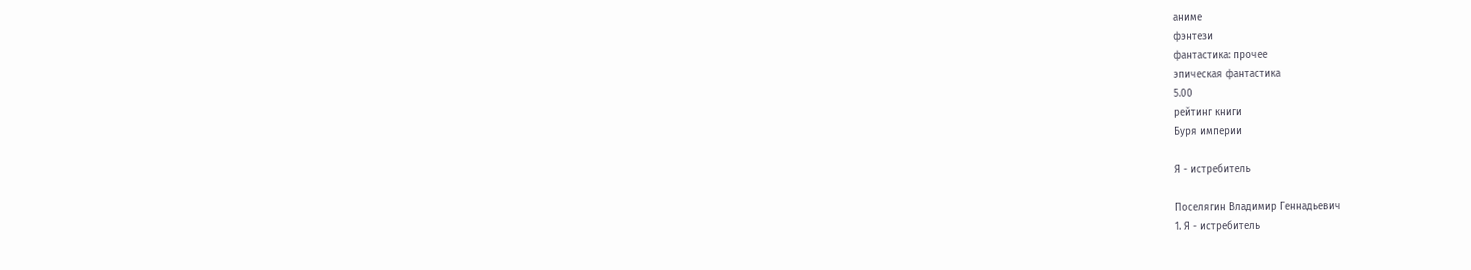аниме
фэнтези
фантастика: прочее
эпическая фантастика
5.00
рейтинг книги
Буря империи

Я - истребитель

Поселягин Владимир Геннадьевич
1. Я - истребитель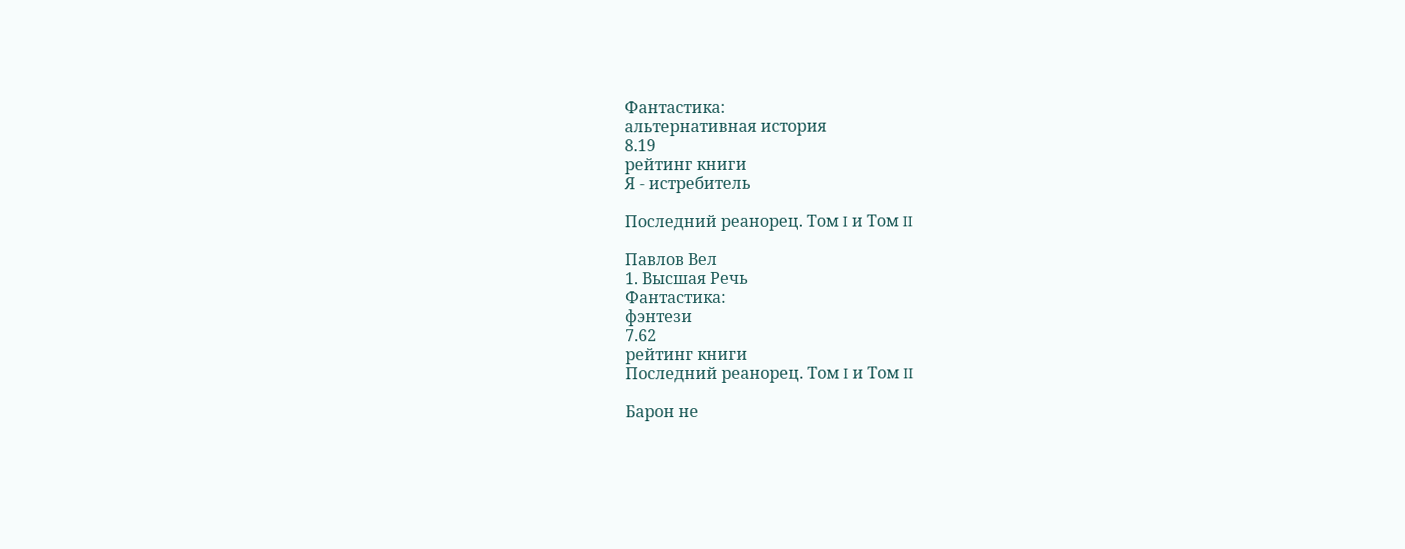Фантастика:
альтернативная история
8.19
рейтинг книги
Я - истребитель

Последний реанорец. Том I и Том II

Павлов Вел
1. Высшая Речь
Фантастика:
фэнтези
7.62
рейтинг книги
Последний реанорец. Том I и Том II

Барон не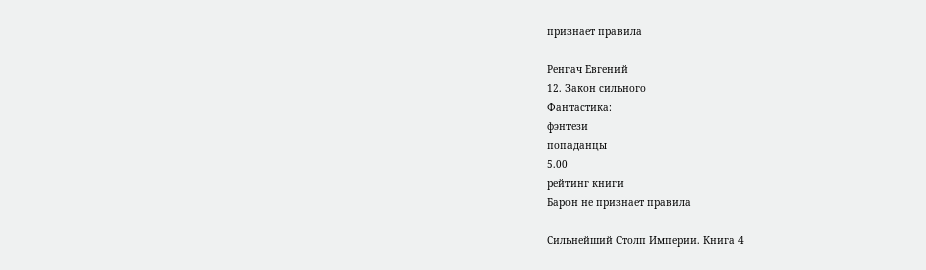признает правила

Ренгач Евгений
12. Закон сильного
Фантастика:
фэнтези
попаданцы
5.00
рейтинг книги
Барон не признает правила

Сильнейший Столп Империи. Книга 4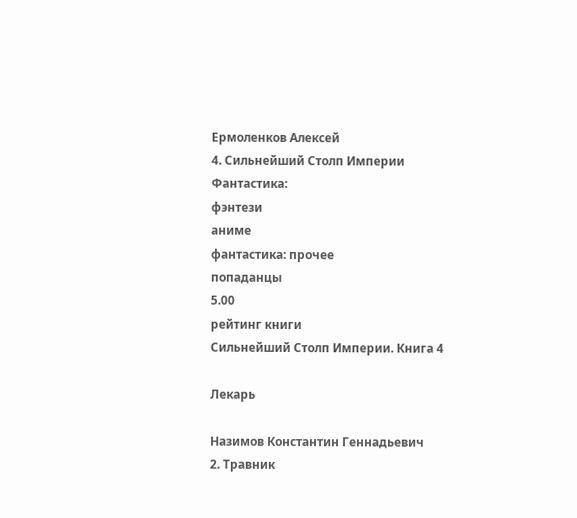Ермоленков Алексей
4. Сильнейший Столп Империи
Фантастика:
фэнтези
аниме
фантастика: прочее
попаданцы
5.00
рейтинг книги
Сильнейший Столп Империи. Книга 4

Лекарь

Назимов Константин Геннадьевич
2. Травник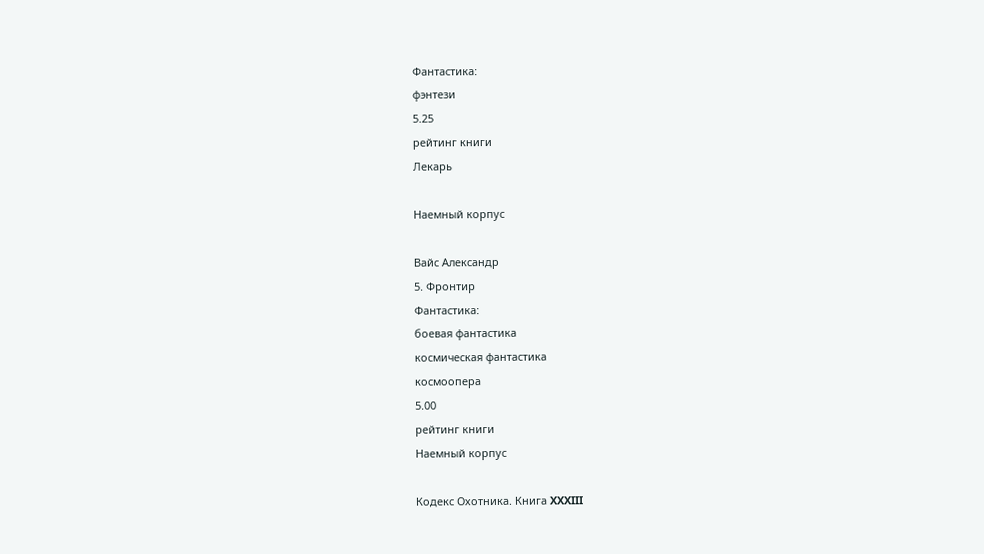Фантастика:
фэнтези
5.25
рейтинг книги
Лекарь

Наемный корпус

Вайс Александр
5. Фронтир
Фантастика:
боевая фантастика
космическая фантастика
космоопера
5.00
рейтинг книги
Наемный корпус

Кодекс Охотника. Книга XXXIII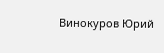Винокуров Юрий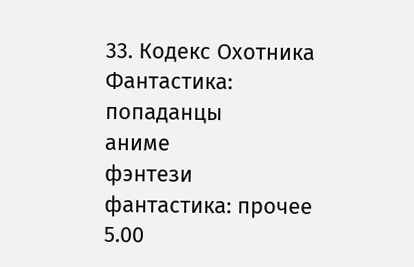33. Кодекс Охотника
Фантастика:
попаданцы
аниме
фэнтези
фантастика: прочее
5.00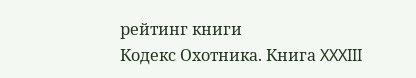рейтинг книги
Кодекс Охотника. Книга XXXIII